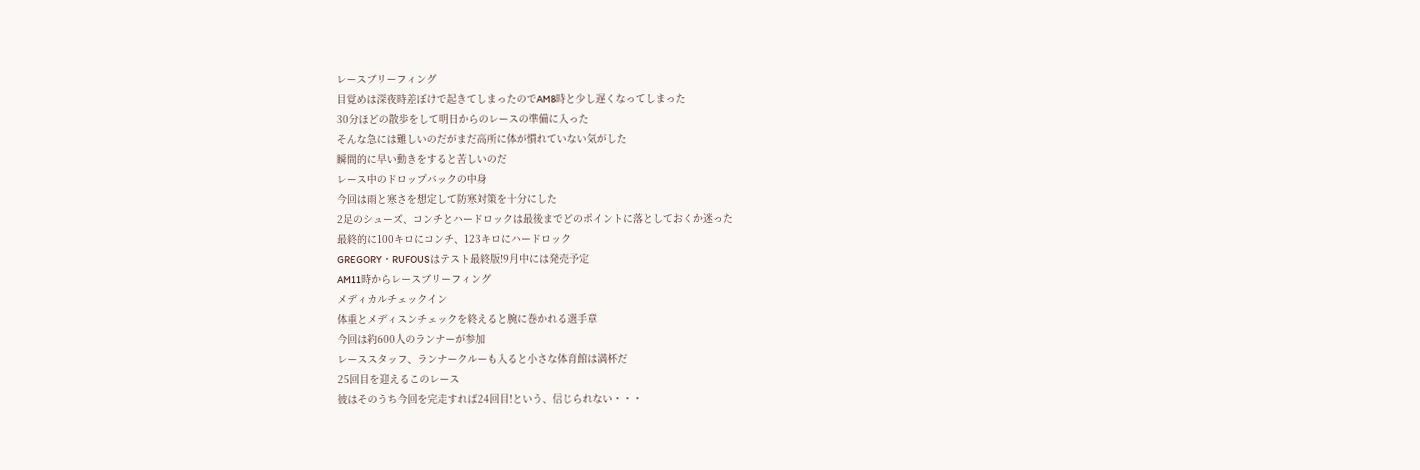レースブリーフィング
目覚めは深夜時差ぼけで起きてしまったのでAM8時と少し遅くなってしまった
30分ほどの散歩をして明日からのレースの準備に入った
そんな急には難しいのだがまだ高所に体が慣れていない気がした
瞬間的に早い動きをすると苦しいのだ
レース中のドロップバックの中身
今回は雨と寒さを想定して防寒対策を十分にした
2足のシューズ、コンチとハードロックは最後までどのポイントに落としておくか迷った
最終的に100キロにコンチ、123キロにハードロック
GREGORY・RUFOUSはテスト最終版!9月中には発売予定
AM11時からレースブリーフィング
メディカルチェックイン
体重とメディスンチェックを終えると腕に巻かれる選手章
今回は約600人のランナーが参加
レーススタッフ、ランナークルーも入ると小さな体育館は満杯だ
25回目を迎えるこのレース
彼はそのうち今回を完走すれば24回目!という、信じられない・・・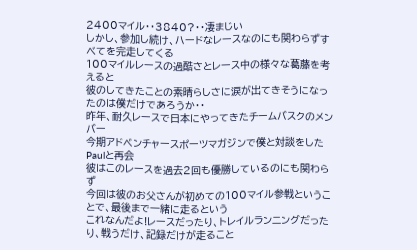2400マイル・・3840?・・凄まじい
しかし、参加し続け、ハードなレースなのにも関わらずすべてを完走してくる
100マイルレースの過酷さとレース中の様々な葛藤を考えると
彼のしてきたことの素晴らしさに涙が出てきそうになったのは僕だけであろうか・・
昨年、耐久レースで日本にやってきたチームバスクのメンバー
今期アドベンチャースポーツマガジンで僕と対談をしたPaulと再会
彼はこのレースを過去2回も優勝しているのにも関わらず
今回は彼のお父さんが初めての100マイル参戦ということで、最後まで一緒に走るという
これなんだよ!レースだったり、トレイルランニングだったり、戦うだけ、記録だけが走ること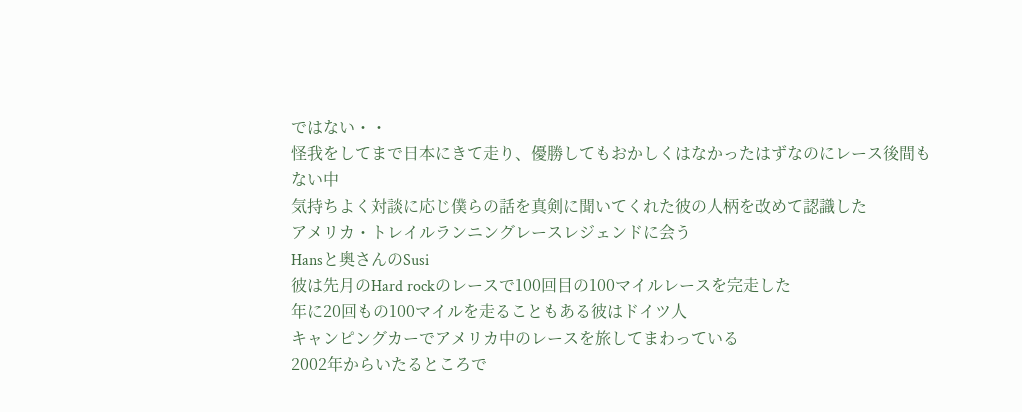ではない・・
怪我をしてまで日本にきて走り、優勝してもおかしくはなかったはずなのにレース後間もない中
気持ちよく対談に応じ僕らの話を真剣に聞いてくれた彼の人柄を改めて認識した
アメリカ・トレイルランニングレースレジェンドに会う
Hansと奥さんのSusi
彼は先月のHard rockのレースで100回目の100マイルレースを完走した
年に20回もの100マイルを走ることもある彼はドイツ人
キャンピングカーでアメリカ中のレースを旅してまわっている
2002年からいたるところで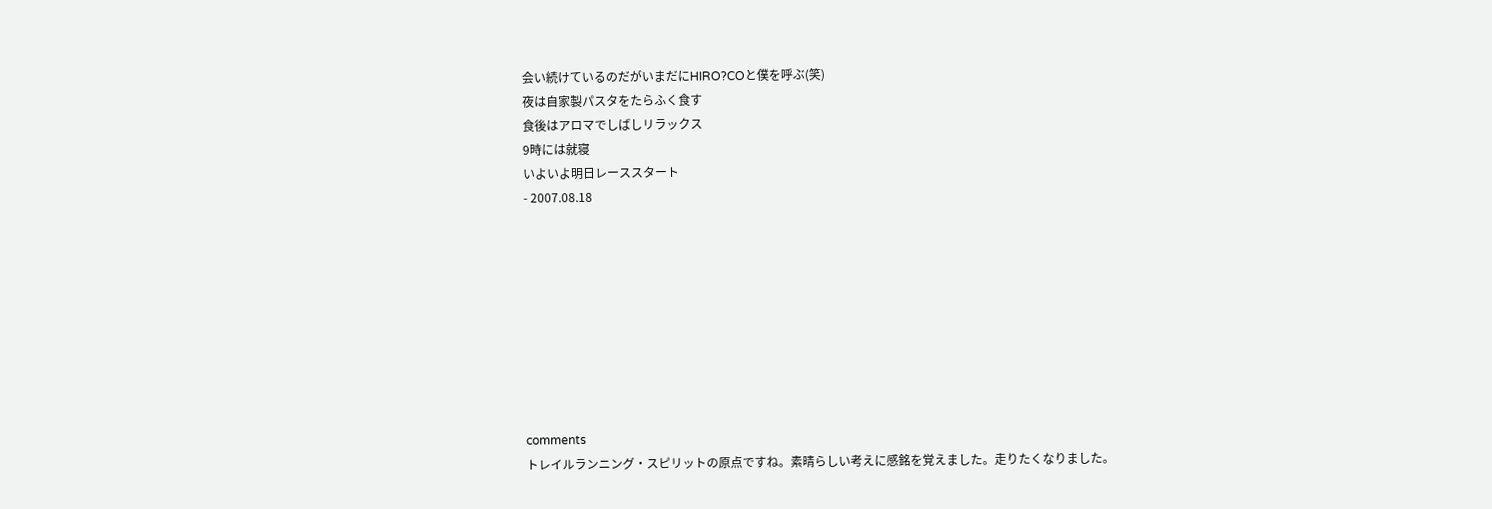会い続けているのだがいまだにHIRO?COと僕を呼ぶ(笑)
夜は自家製パスタをたらふく食す
食後はアロマでしばしリラックス
9時には就寝
いよいよ明日レーススタート
- 2007.08.18









comments
トレイルランニング・スピリットの原点ですね。素晴らしい考えに感銘を覚えました。走りたくなりました。